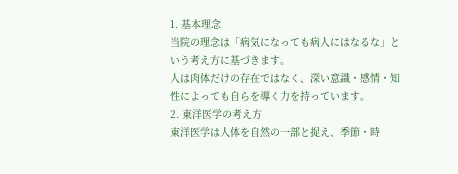1. 基本理念
当院の理念は「病気になっても病人にはなるな」という考え方に基づきます。
人は肉体だけの存在ではなく、深い意識・感情・知性によっても自らを導く力を持っています。
2. 東洋医学の考え方
東洋医学は人体を自然の一部と捉え、季節・時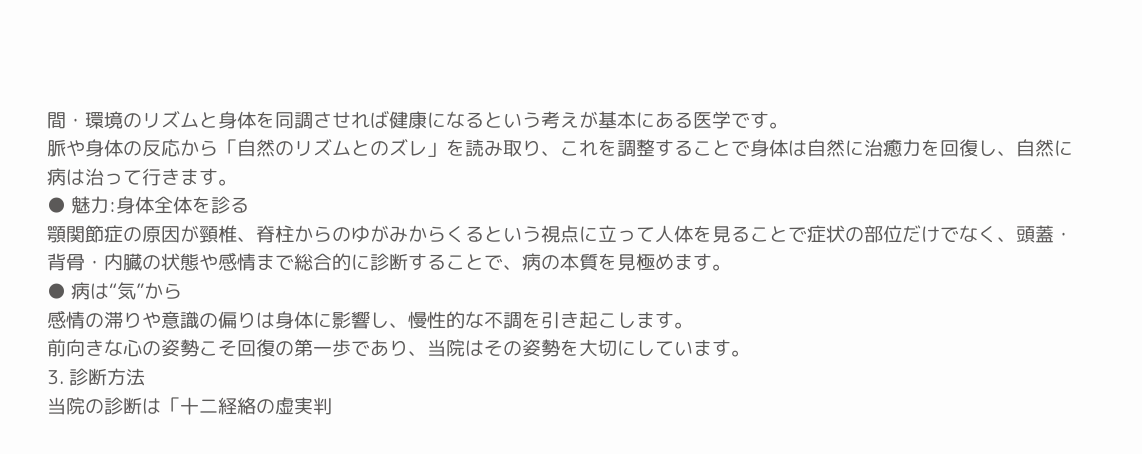間・環境のリズムと身体を同調させれば健康になるという考えが基本にある医学です。
脈や身体の反応から「自然のリズムとのズレ」を読み取り、これを調整することで身体は自然に治癒力を回復し、自然に病は治って行きます。
● 魅力:身体全体を診る
顎関節症の原因が頸椎、脊柱からのゆがみからくるという視点に立って人体を見ることで症状の部位だけでなく、頭蓋・背骨・内臓の状態や感情まで総合的に診断することで、病の本質を見極めます。
● 病は“気”から
感情の滞りや意識の偏りは身体に影響し、慢性的な不調を引き起こします。
前向きな心の姿勢こそ回復の第一歩であり、当院はその姿勢を大切にしています。
3. 診断方法
当院の診断は「十二経絡の虚実判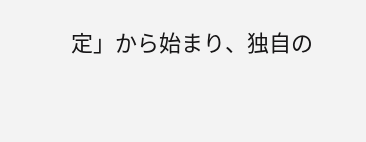定」から始まり、独自の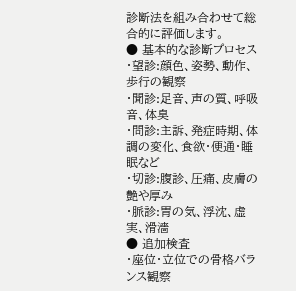診断法を組み合わせて総合的に評価します。
● 基本的な診断プロセス
・望診:顔色、姿勢、動作、歩行の観察
・聞診:足音、声の質、呼吸音、体臭
・問診:主訴、発症時期、体調の変化、食欲・便通・睡眠など
・切診:腹診、圧痛、皮膚の艶や厚み
・脈診:胃の気、浮沈、虚実、滑濇
● 追加検査
・座位・立位での骨格バランス観察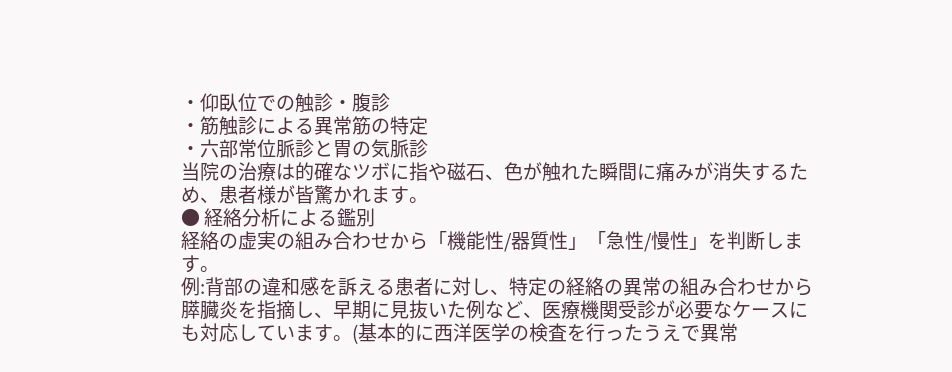・仰臥位での触診・腹診
・筋触診による異常筋の特定
・六部常位脈診と胃の気脈診
当院の治療は的確なツボに指や磁石、色が触れた瞬間に痛みが消失するため、患者様が皆驚かれます。
● 経絡分析による鑑別
経絡の虚実の組み合わせから「機能性/器質性」「急性/慢性」を判断します。
例:背部の違和感を訴える患者に対し、特定の経絡の異常の組み合わせから膵臓炎を指摘し、早期に見抜いた例など、医療機関受診が必要なケースにも対応しています。(基本的に西洋医学の検査を行ったうえで異常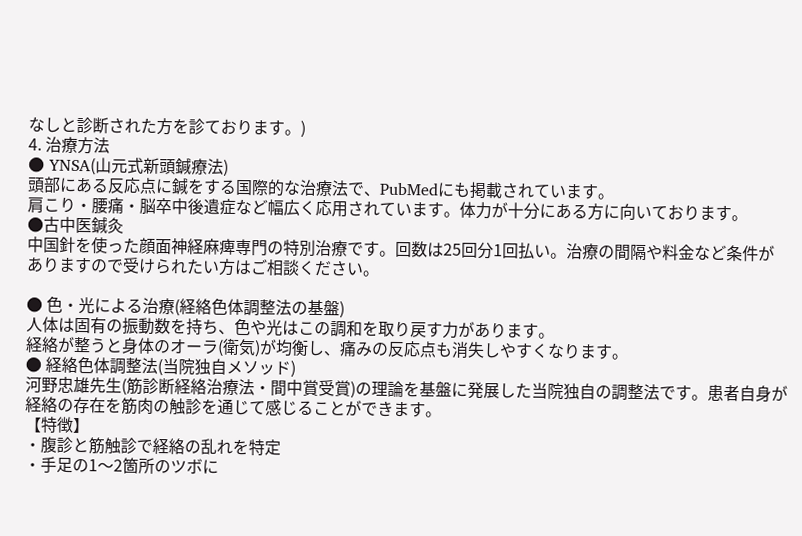なしと診断された方を診ております。)
4. 治療方法
● YNSA(山元式新頭鍼療法)
頭部にある反応点に鍼をする国際的な治療法で、PubMedにも掲載されています。
肩こり・腰痛・脳卒中後遺症など幅広く応用されています。体力が十分にある方に向いております。
●古中医鍼灸
中国針を使った顔面神経麻痺専門の特別治療です。回数は25回分1回払い。治療の間隔や料金など条件がありますので受けられたい方はご相談ください。

● 色・光による治療(経絡色体調整法の基盤)
人体は固有の振動数を持ち、色や光はこの調和を取り戻す力があります。
経絡が整うと身体のオーラ(衛気)が均衡し、痛みの反応点も消失しやすくなります。
● 経絡色体調整法(当院独自メソッド)
河野忠雄先生(筋診断経絡治療法・間中賞受賞)の理論を基盤に発展した当院独自の調整法です。患者自身が経絡の存在を筋肉の触診を通じて感じることができます。
【特徴】
・腹診と筋触診で経絡の乱れを特定
・手足の1〜2箇所のツボに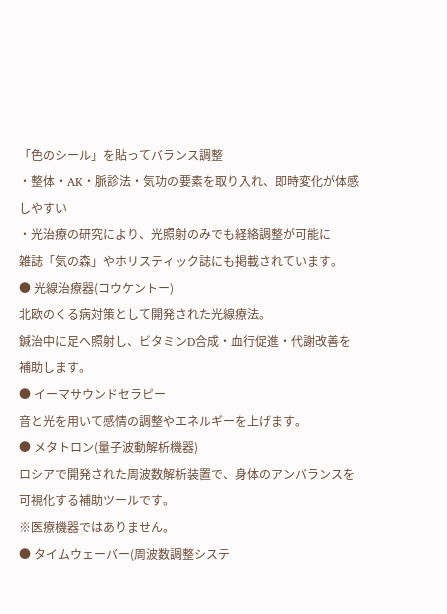「色のシール」を貼ってバランス調整
・整体・AK・脈診法・気功の要素を取り入れ、即時変化が体感しやすい
・光治療の研究により、光照射のみでも経絡調整が可能に
雑誌「気の森」やホリスティック誌にも掲載されています。
● 光線治療器(コウケントー)
北欧のくる病対策として開発された光線療法。
鍼治中に足へ照射し、ビタミンD合成・血行促進・代謝改善を補助します。
● イーマサウンドセラピー
音と光を用いて感情の調整やエネルギーを上げます。
● メタトロン(量子波動解析機器)
ロシアで開発された周波数解析装置で、身体のアンバランスを可視化する補助ツールです。
※医療機器ではありません。
● タイムウェーバー(周波数調整システ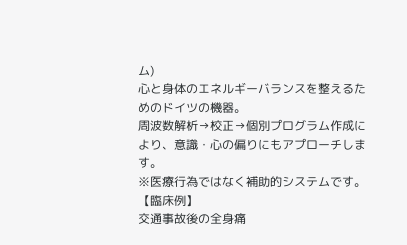ム)
心と身体のエネルギーバランスを整えるためのドイツの機器。
周波数解析→校正→個別プログラム作成により、意識・心の偏りにもアプローチします。
※医療行為ではなく補助的システムです。
【臨床例】
交通事故後の全身痛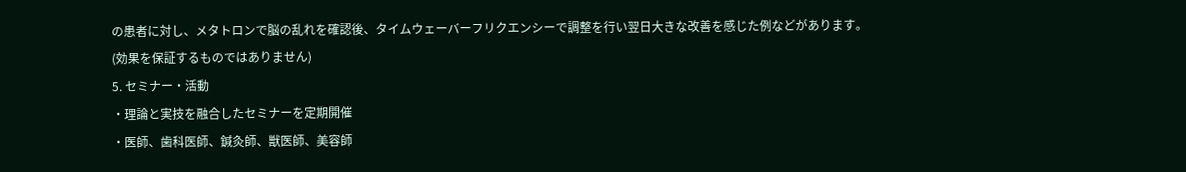の患者に対し、メタトロンで脳の乱れを確認後、タイムウェーバーフリクエンシーで調整を行い翌日大きな改善を感じた例などがあります。
(効果を保証するものではありません)
5. セミナー・活動
・理論と実技を融合したセミナーを定期開催
・医師、歯科医師、鍼灸師、獣医師、美容師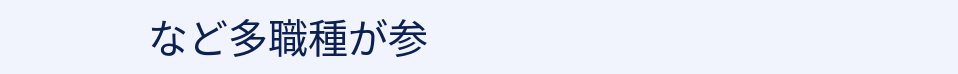など多職種が参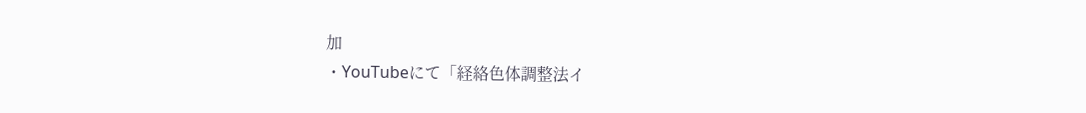加
・YouTubeにて「経絡色体調整法イ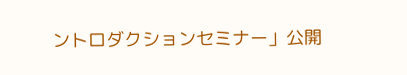ントロダクションセミナー」公開